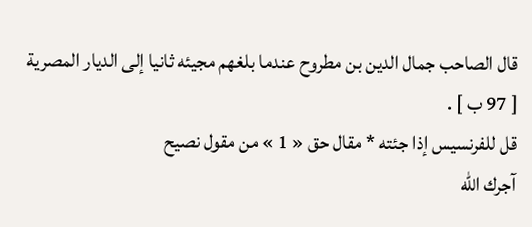قال الصاحب جمال الدين بن مطروح عندما بلغهم مجيئه ثانيا إلى الديار المصرية [ 97 ب ] .
قل للفرنسيس إذا جئته * مقال حق « 1 » من مقول نصيح
آجرك اللّه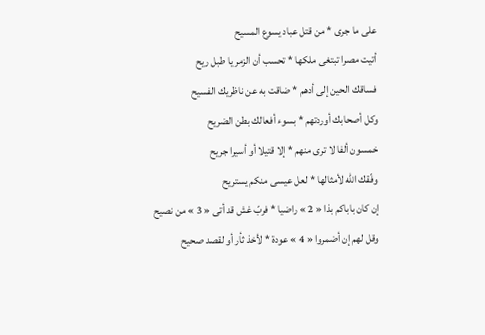على ما جرى * من قتل عباد يسوع المسيح
أتيت مصرا تبتغى ملكها * تحسب أن الزمر يا طبل ريح
فساقك الحين إلى أدهم * ضاقت به عن ناظريك الفسيح
وكل أصحابك أوردتهم * بسوء أفعالك بطن الضريح
خمسون ألفا لا ترى منهم * إلا قتيلا أو أسيرا جريح
وفّقك اللّه لأمثالها * لعل عيسى منكم يستريح
إن كان باباكم بذا « 2 » راضيا * فربّ غش قد أتى « 3 » من نصيح
وقل لهم إن أضمروا « 4 » عودة * لأخذ ثأر أو لقصد صحيح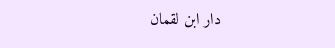دار ابن لقمان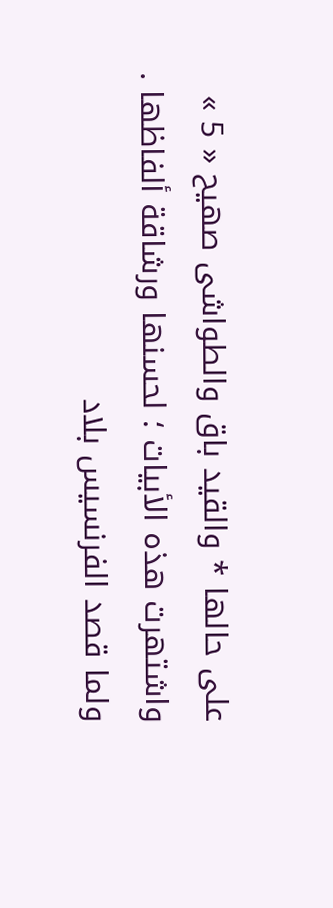على حالها * والقيد باق والطواشى صهيح « 5 »
واشتهرت هذه الأبيات ؛ لحسنها ورشاقة ألفاظها .
ولما قصد الفرنسيس بلاد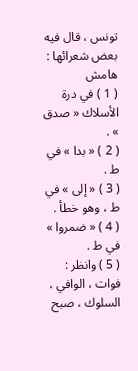تونس ، قال فيه بعض شعرائها :
هامش
( 1 ) في درة الأسلاك « صدق » .
( 2 ) « بدا » في ط .
( 3 ) « إلى » في ط ، وهو خطأ .
( 4 ) « ضمروا » في ط .
( 5 ) وانظر : فوات ، الوافي ، السلوك ، صبح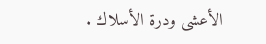الأعشى ودرة الأسلاك .